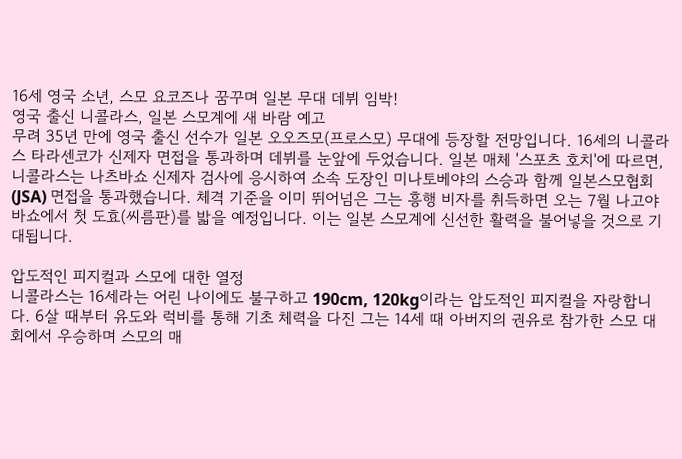16세 영국 소년, 스모 요코즈나 꿈꾸며 일본 무대 데뷔 임박!
영국 출신 니콜라스, 일본 스모계에 새 바람 예고
무려 35년 만에 영국 출신 선수가 일본 오오즈모(프로스모) 무대에 등장할 전망입니다. 16세의 니콜라스 타라센코가 신제자 면접을 통과하며 데뷔를 눈앞에 두었습니다. 일본 매체 '스포츠 호치'에 따르면, 니콜라스는 나츠바쇼 신제자 검사에 응시하여 소속 도장인 미나토베야의 스승과 함께 일본스모협회(JSA) 면접을 통과했습니다. 체격 기준을 이미 뛰어넘은 그는 흥행 비자를 취득하면 오는 7월 나고야 바쇼에서 첫 도효(씨름판)를 밟을 예정입니다. 이는 일본 스모계에 신선한 활력을 불어넣을 것으로 기대됩니다.

압도적인 피지컬과 스모에 대한 열정
니콜라스는 16세라는 어린 나이에도 불구하고 190cm, 120kg이라는 압도적인 피지컬을 자랑합니다. 6살 때부터 유도와 럭비를 통해 기초 체력을 다진 그는 14세 때 아버지의 권유로 참가한 스모 대회에서 우승하며 스모의 매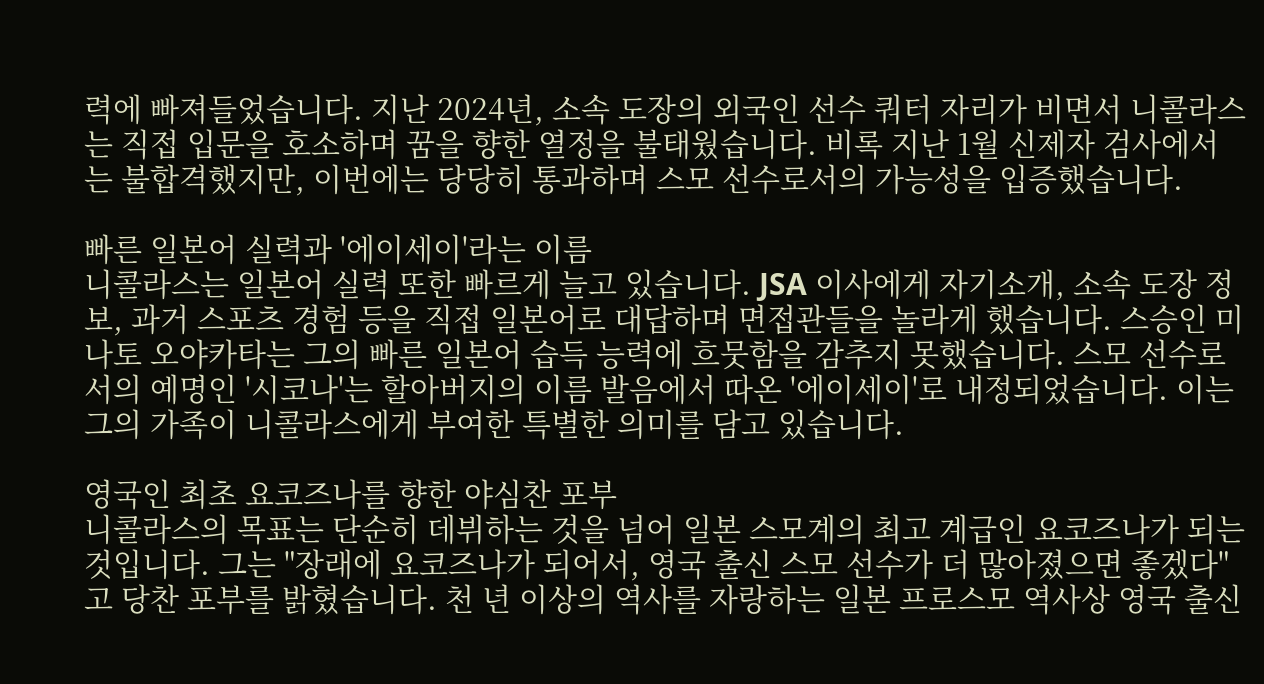력에 빠져들었습니다. 지난 2024년, 소속 도장의 외국인 선수 쿼터 자리가 비면서 니콜라스는 직접 입문을 호소하며 꿈을 향한 열정을 불태웠습니다. 비록 지난 1월 신제자 검사에서는 불합격했지만, 이번에는 당당히 통과하며 스모 선수로서의 가능성을 입증했습니다.

빠른 일본어 실력과 '에이세이'라는 이름
니콜라스는 일본어 실력 또한 빠르게 늘고 있습니다. JSA 이사에게 자기소개, 소속 도장 정보, 과거 스포츠 경험 등을 직접 일본어로 대답하며 면접관들을 놀라게 했습니다. 스승인 미나토 오야카타는 그의 빠른 일본어 습득 능력에 흐뭇함을 감추지 못했습니다. 스모 선수로서의 예명인 '시코나'는 할아버지의 이름 발음에서 따온 '에이세이'로 내정되었습니다. 이는 그의 가족이 니콜라스에게 부여한 특별한 의미를 담고 있습니다.

영국인 최초 요코즈나를 향한 야심찬 포부
니콜라스의 목표는 단순히 데뷔하는 것을 넘어 일본 스모계의 최고 계급인 요코즈나가 되는 것입니다. 그는 "장래에 요코즈나가 되어서, 영국 출신 스모 선수가 더 많아졌으면 좋겠다"고 당찬 포부를 밝혔습니다. 천 년 이상의 역사를 자랑하는 일본 프로스모 역사상 영국 출신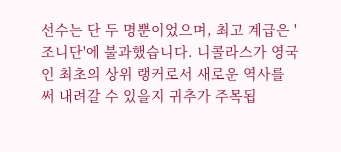선수는 단 두 명뿐이었으며, 최고 계급은 '조니단'에 불과했습니다. 니콜라스가 영국인 최초의 상위 랭커로서 새로운 역사를 써 내려갈 수 있을지 귀추가 주목됩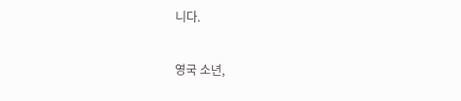니다.

영국 소년,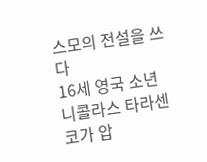스모의 전설을 쓰다
16세 영국 소년 니콜라스 타라센코가 압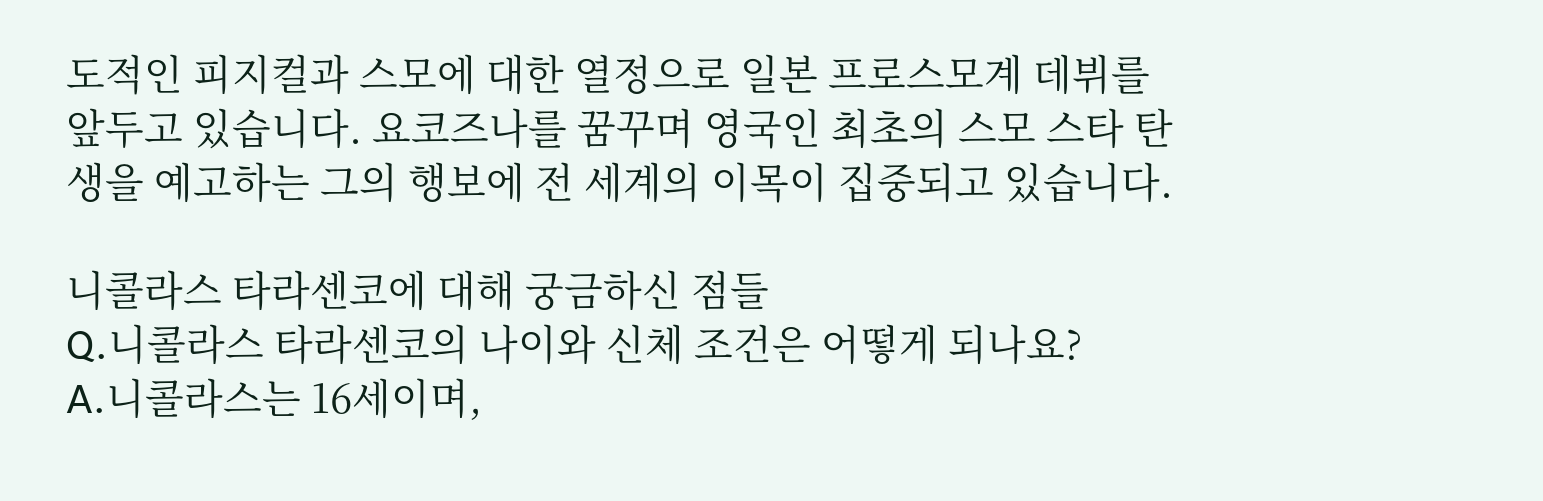도적인 피지컬과 스모에 대한 열정으로 일본 프로스모계 데뷔를 앞두고 있습니다. 요코즈나를 꿈꾸며 영국인 최초의 스모 스타 탄생을 예고하는 그의 행보에 전 세계의 이목이 집중되고 있습니다.

니콜라스 타라센코에 대해 궁금하신 점들
Q.니콜라스 타라센코의 나이와 신체 조건은 어떻게 되나요?
A.니콜라스는 16세이며,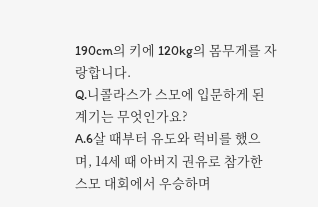190cm의 키에 120kg의 몸무게를 자랑합니다.
Q.니콜라스가 스모에 입문하게 된 계기는 무엇인가요?
A.6살 때부터 유도와 럭비를 했으며, 14세 때 아버지 권유로 참가한 스모 대회에서 우승하며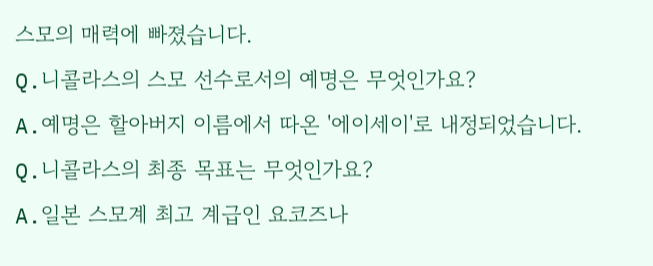스모의 매력에 빠졌습니다.
Q.니콜라스의 스모 선수로서의 예명은 무엇인가요?
A.예명은 할아버지 이름에서 따온 '에이세이'로 내정되었습니다.
Q.니콜라스의 최종 목표는 무엇인가요?
A.일본 스모계 최고 계급인 요코즈나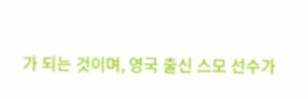가 되는 것이며, 영국 출신 스모 선수가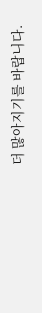더 많아지기를 바랍니다.